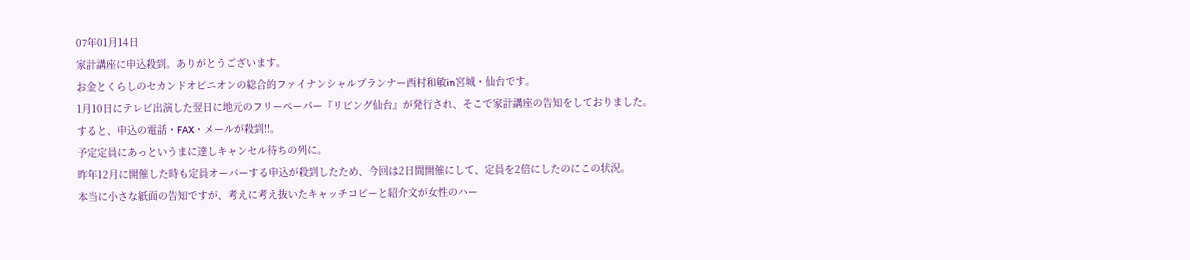07年01月14日
家計講座に申込殺到。ありがとうございます。
お金とくらしのセカンドオピニオンの総合的ファイナンシャルプランナー西村和敏in宮城・仙台です。
1月10日にテレビ出演した翌日に地元のフリーペーパー『リビング仙台』が発行され、そこで家計講座の告知をしておりました。
すると、申込の電話・FAX・メールが殺到!!。
予定定員にあっというまに達しキャンセル待ちの列に。
昨年12月に開催した時も定員オーバーする申込が殺到したため、今回は2日間開催にして、定員を2倍にしたのにこの状況。
本当に小さな紙面の告知ですが、考えに考え抜いたキャッチコピーと紹介文が女性のハー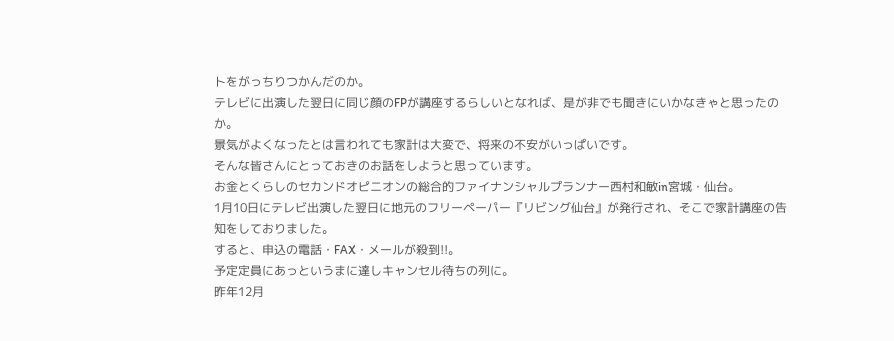トをがっちりつかんだのか。
テレビに出演した翌日に同じ顔のFPが講座するらしいとなれば、是が非でも聞きにいかなきゃと思ったのか。
景気がよくなったとは言われても家計は大変で、将来の不安がいっぱいです。
そんな皆さんにとっておきのお話をしようと思っています。
お金とくらしのセカンドオピニオンの総合的ファイナンシャルプランナー西村和敏in宮城・仙台。
1月10日にテレビ出演した翌日に地元のフリーペーパー『リビング仙台』が発行され、そこで家計講座の告知をしておりました。
すると、申込の電話・FAX・メールが殺到!!。
予定定員にあっというまに達しキャンセル待ちの列に。
昨年12月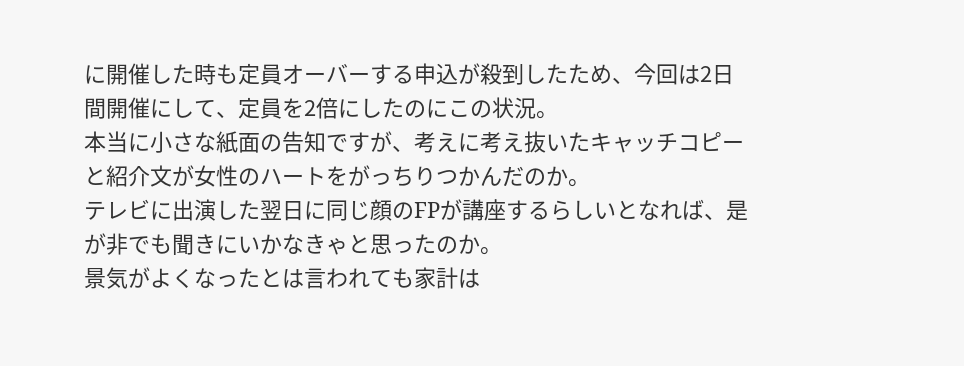に開催した時も定員オーバーする申込が殺到したため、今回は2日間開催にして、定員を2倍にしたのにこの状況。
本当に小さな紙面の告知ですが、考えに考え抜いたキャッチコピーと紹介文が女性のハートをがっちりつかんだのか。
テレビに出演した翌日に同じ顔のFPが講座するらしいとなれば、是が非でも聞きにいかなきゃと思ったのか。
景気がよくなったとは言われても家計は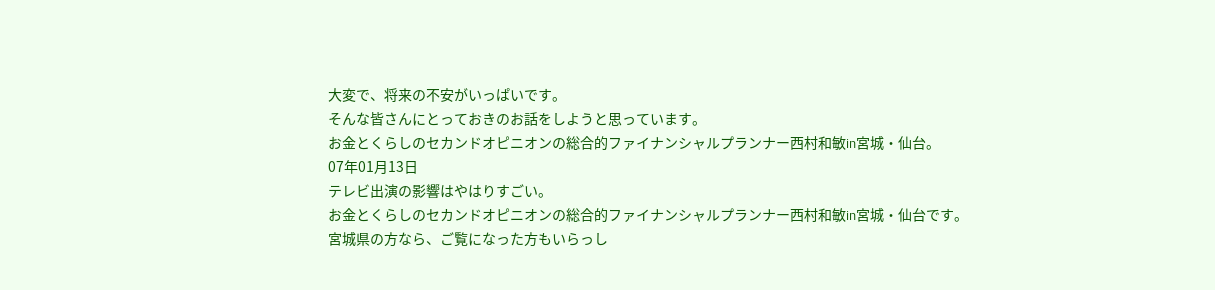大変で、将来の不安がいっぱいです。
そんな皆さんにとっておきのお話をしようと思っています。
お金とくらしのセカンドオピニオンの総合的ファイナンシャルプランナー西村和敏in宮城・仙台。
07年01月13日
テレビ出演の影響はやはりすごい。
お金とくらしのセカンドオピニオンの総合的ファイナンシャルプランナー西村和敏in宮城・仙台です。
宮城県の方なら、ご覧になった方もいらっし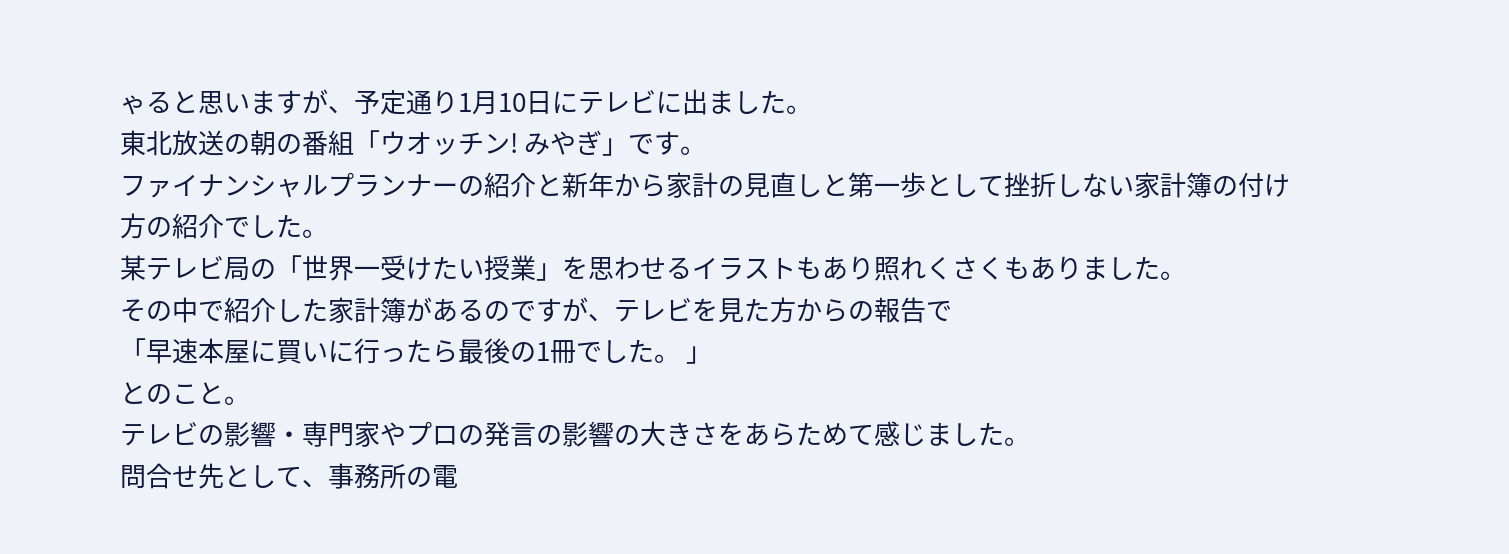ゃると思いますが、予定通り1月10日にテレビに出ました。
東北放送の朝の番組「ウオッチン! みやぎ」です。
ファイナンシャルプランナーの紹介と新年から家計の見直しと第一歩として挫折しない家計簿の付け方の紹介でした。
某テレビ局の「世界一受けたい授業」を思わせるイラストもあり照れくさくもありました。
その中で紹介した家計簿があるのですが、テレビを見た方からの報告で
「早速本屋に買いに行ったら最後の1冊でした。 」
とのこと。
テレビの影響・専門家やプロの発言の影響の大きさをあらためて感じました。
問合せ先として、事務所の電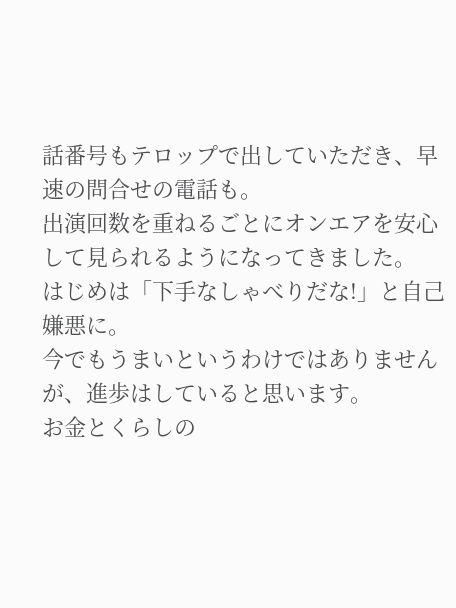話番号もテロップで出していただき、早速の問合せの電話も。
出演回数を重ねるごとにオンエアを安心して見られるようになってきました。
はじめは「下手なしゃべりだな!」と自己嫌悪に。
今でもうまいというわけではありませんが、進歩はしていると思います。
お金とくらしの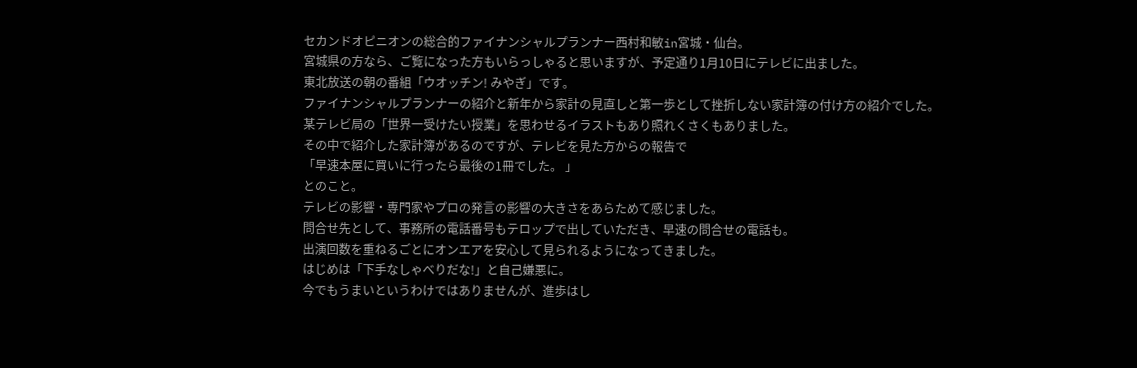セカンドオピニオンの総合的ファイナンシャルプランナー西村和敏in宮城・仙台。
宮城県の方なら、ご覧になった方もいらっしゃると思いますが、予定通り1月10日にテレビに出ました。
東北放送の朝の番組「ウオッチン! みやぎ」です。
ファイナンシャルプランナーの紹介と新年から家計の見直しと第一歩として挫折しない家計簿の付け方の紹介でした。
某テレビ局の「世界一受けたい授業」を思わせるイラストもあり照れくさくもありました。
その中で紹介した家計簿があるのですが、テレビを見た方からの報告で
「早速本屋に買いに行ったら最後の1冊でした。 」
とのこと。
テレビの影響・専門家やプロの発言の影響の大きさをあらためて感じました。
問合せ先として、事務所の電話番号もテロップで出していただき、早速の問合せの電話も。
出演回数を重ねるごとにオンエアを安心して見られるようになってきました。
はじめは「下手なしゃべりだな!」と自己嫌悪に。
今でもうまいというわけではありませんが、進歩はし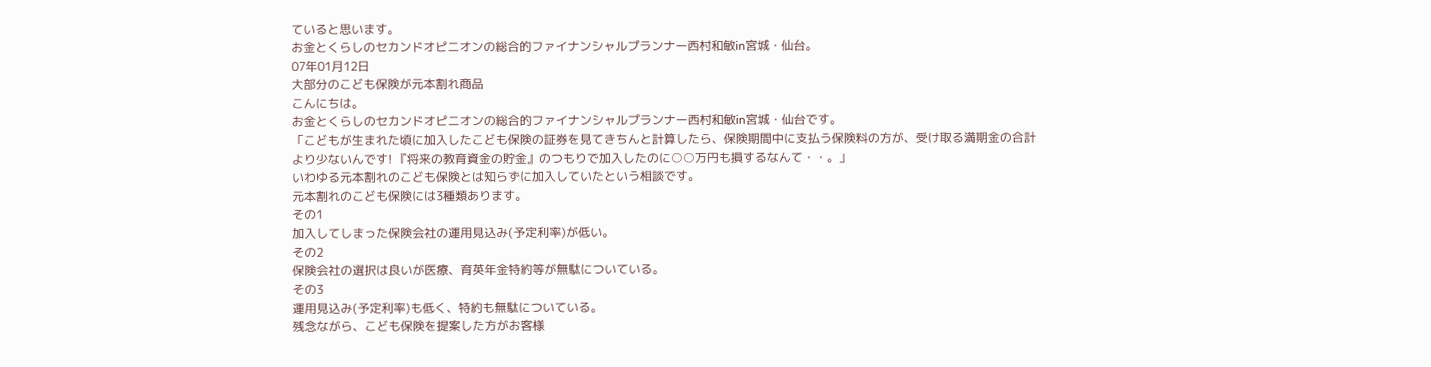ていると思います。
お金とくらしのセカンドオピニオンの総合的ファイナンシャルプランナー西村和敏in宮城・仙台。
07年01月12日
大部分のこども保険が元本割れ商品
こんにちは。
お金とくらしのセカンドオピニオンの総合的ファイナンシャルプランナー西村和敏in宮城・仙台です。
「こどもが生まれた頃に加入したこども保険の証券を見てきちんと計算したら、保険期間中に支払う保険料の方が、受け取る満期金の合計より少ないんです! 『将来の教育資金の貯金』のつもりで加入したのに○○万円も損するなんて・・。」
いわゆる元本割れのこども保険とは知らずに加入していたという相談です。
元本割れのこども保険には3種類あります。
その1
加入してしまった保険会社の運用見込み(予定利率)が低い。
その2
保険会社の選択は良いが医療、育英年金特約等が無駄についている。
その3
運用見込み(予定利率)も低く、特約も無駄についている。
残念ながら、こども保険を提案した方がお客様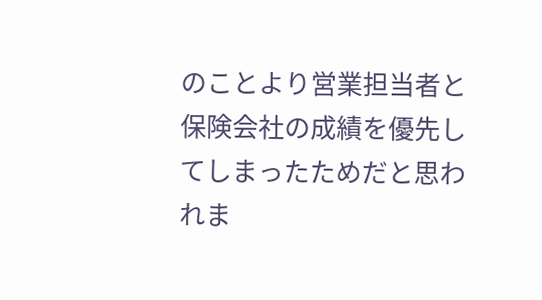のことより営業担当者と保険会社の成績を優先してしまったためだと思われま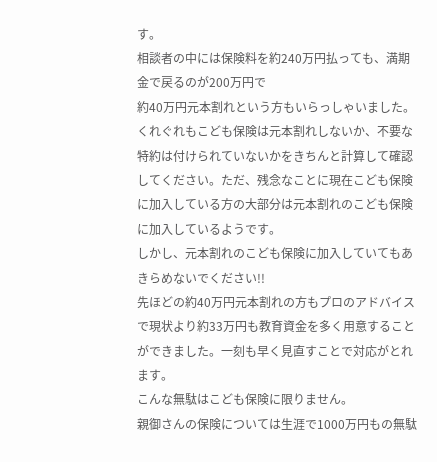す。
相談者の中には保険料を約240万円払っても、満期金で戻るのが200万円で
約40万円元本割れという方もいらっしゃいました。
くれぐれもこども保険は元本割れしないか、不要な特約は付けられていないかをきちんと計算して確認してください。ただ、残念なことに現在こども保険に加入している方の大部分は元本割れのこども保険に加入しているようです。
しかし、元本割れのこども保険に加入していてもあきらめないでください!!
先ほどの約40万円元本割れの方もプロのアドバイスで現状より約33万円も教育資金を多く用意することができました。一刻も早く見直すことで対応がとれます。
こんな無駄はこども保険に限りません。
親御さんの保険については生涯で1000万円もの無駄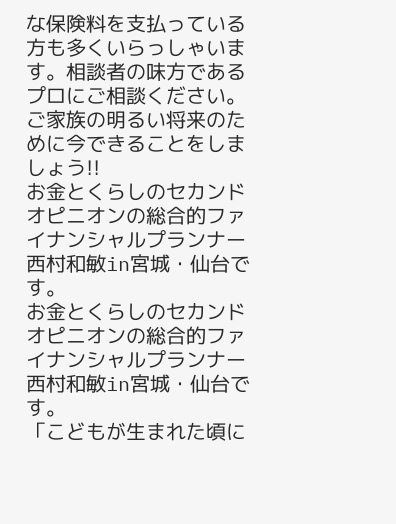な保険料を支払っている方も多くいらっしゃいます。相談者の味方であるプロにご相談ください。ご家族の明るい将来のために今できることをしましょう!!
お金とくらしのセカンドオピニオンの総合的ファイナンシャルプランナー西村和敏in宮城・仙台です。
お金とくらしのセカンドオピニオンの総合的ファイナンシャルプランナー西村和敏in宮城・仙台です。
「こどもが生まれた頃に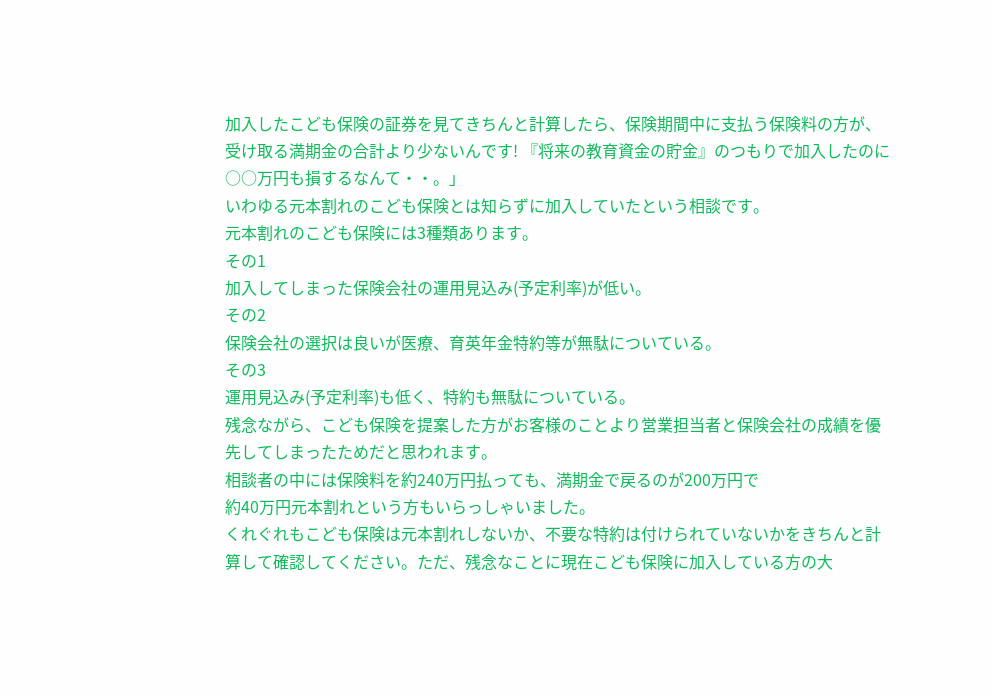加入したこども保険の証券を見てきちんと計算したら、保険期間中に支払う保険料の方が、受け取る満期金の合計より少ないんです! 『将来の教育資金の貯金』のつもりで加入したのに○○万円も損するなんて・・。」
いわゆる元本割れのこども保険とは知らずに加入していたという相談です。
元本割れのこども保険には3種類あります。
その1
加入してしまった保険会社の運用見込み(予定利率)が低い。
その2
保険会社の選択は良いが医療、育英年金特約等が無駄についている。
その3
運用見込み(予定利率)も低く、特約も無駄についている。
残念ながら、こども保険を提案した方がお客様のことより営業担当者と保険会社の成績を優先してしまったためだと思われます。
相談者の中には保険料を約240万円払っても、満期金で戻るのが200万円で
約40万円元本割れという方もいらっしゃいました。
くれぐれもこども保険は元本割れしないか、不要な特約は付けられていないかをきちんと計算して確認してください。ただ、残念なことに現在こども保険に加入している方の大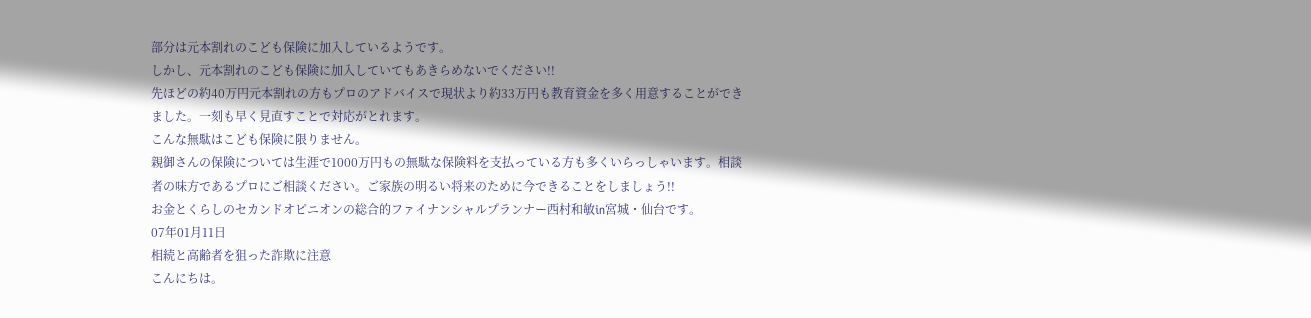部分は元本割れのこども保険に加入しているようです。
しかし、元本割れのこども保険に加入していてもあきらめないでください!!
先ほどの約40万円元本割れの方もプロのアドバイスで現状より約33万円も教育資金を多く用意することができました。一刻も早く見直すことで対応がとれます。
こんな無駄はこども保険に限りません。
親御さんの保険については生涯で1000万円もの無駄な保険料を支払っている方も多くいらっしゃいます。相談者の味方であるプロにご相談ください。ご家族の明るい将来のために今できることをしましょう!!
お金とくらしのセカンドオピニオンの総合的ファイナンシャルプランナー西村和敏in宮城・仙台です。
07年01月11日
相続と高齢者を狙った詐欺に注意
こんにちは。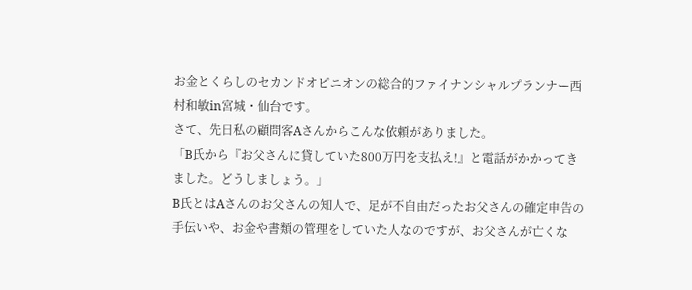お金とくらしのセカンドオピニオンの総合的ファイナンシャルプランナー西村和敏in宮城・仙台です。
さて、先日私の顧問客Aさんからこんな依頼がありました。
「B氏から『お父さんに貸していた800万円を支払え!』と電話がかかってきました。どうしましょう。」
B氏とはAさんのお父さんの知人で、足が不自由だったお父さんの確定申告の手伝いや、お金や書類の管理をしていた人なのですが、お父さんが亡くな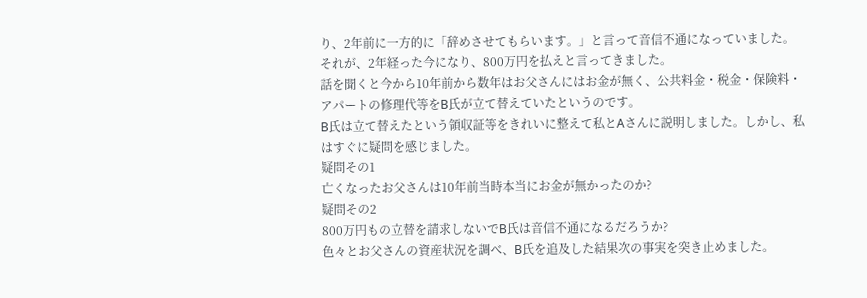り、2年前に一方的に「辞めさせてもらいます。」と言って音信不通になっていました。
それが、2年経った今になり、800万円を払えと言ってきました。
話を聞くと今から10年前から数年はお父さんにはお金が無く、公共料金・税金・保険料・アパートの修理代等をB氏が立て替えていたというのです。
B氏は立て替えたという領収証等をきれいに整えて私とAさんに説明しました。しかし、私はすぐに疑問を感じました。
疑問その1
亡くなったお父さんは10年前当時本当にお金が無かったのか?
疑問その2
800万円もの立替を請求しないでB氏は音信不通になるだろうか?
色々とお父さんの資産状況を調べ、B氏を追及した結果次の事実を突き止めました。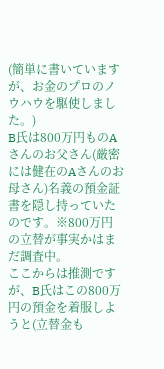(簡単に書いていますが、お金のプロのノウハウを駆使しました。)
B氏は800万円ものAさんのお父さん(厳密には健在のAさんのお母さん)名義の預金証書を隠し持っていたのです。※800万円の立替が事実かはまだ調査中。
ここからは推測ですが、B氏はこの800万円の預金を着服しようと(立替金も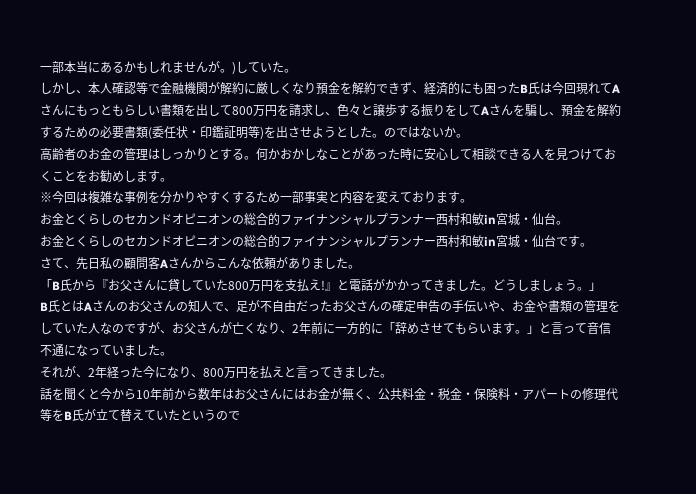一部本当にあるかもしれませんが。)していた。
しかし、本人確認等で金融機関が解約に厳しくなり預金を解約できず、経済的にも困ったB氏は今回現れてAさんにもっともらしい書類を出して800万円を請求し、色々と譲歩する振りをしてAさんを騙し、預金を解約するための必要書類(委任状・印鑑証明等)を出させようとした。のではないか。
高齢者のお金の管理はしっかりとする。何かおかしなことがあった時に安心して相談できる人を見つけておくことをお勧めします。
※今回は複雑な事例を分かりやすくするため一部事実と内容を変えております。
お金とくらしのセカンドオピニオンの総合的ファイナンシャルプランナー西村和敏in宮城・仙台。
お金とくらしのセカンドオピニオンの総合的ファイナンシャルプランナー西村和敏in宮城・仙台です。
さて、先日私の顧問客Aさんからこんな依頼がありました。
「B氏から『お父さんに貸していた800万円を支払え!』と電話がかかってきました。どうしましょう。」
B氏とはAさんのお父さんの知人で、足が不自由だったお父さんの確定申告の手伝いや、お金や書類の管理をしていた人なのですが、お父さんが亡くなり、2年前に一方的に「辞めさせてもらいます。」と言って音信不通になっていました。
それが、2年経った今になり、800万円を払えと言ってきました。
話を聞くと今から10年前から数年はお父さんにはお金が無く、公共料金・税金・保険料・アパートの修理代等をB氏が立て替えていたというので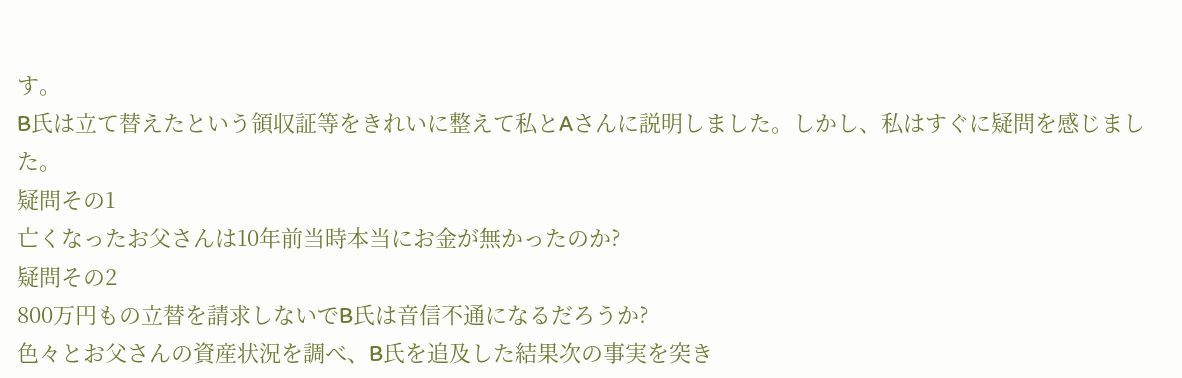す。
B氏は立て替えたという領収証等をきれいに整えて私とAさんに説明しました。しかし、私はすぐに疑問を感じました。
疑問その1
亡くなったお父さんは10年前当時本当にお金が無かったのか?
疑問その2
800万円もの立替を請求しないでB氏は音信不通になるだろうか?
色々とお父さんの資産状況を調べ、B氏を追及した結果次の事実を突き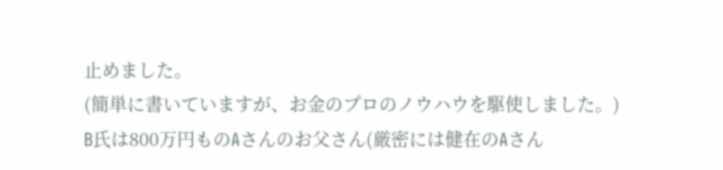止めました。
(簡単に書いていますが、お金のプロのノウハウを駆使しました。)
B氏は800万円ものAさんのお父さん(厳密には健在のAさん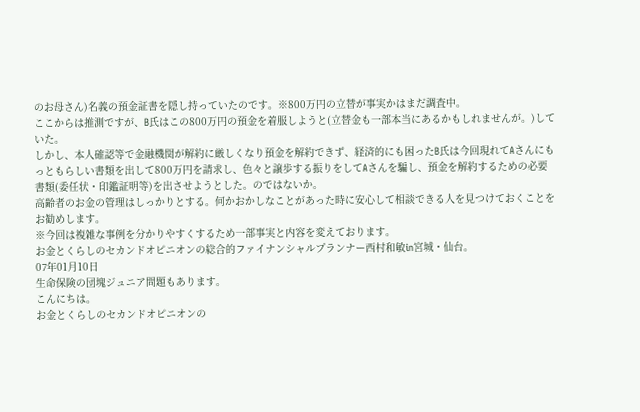のお母さん)名義の預金証書を隠し持っていたのです。※800万円の立替が事実かはまだ調査中。
ここからは推測ですが、B氏はこの800万円の預金を着服しようと(立替金も一部本当にあるかもしれませんが。)していた。
しかし、本人確認等で金融機関が解約に厳しくなり預金を解約できず、経済的にも困ったB氏は今回現れてAさんにもっともらしい書類を出して800万円を請求し、色々と譲歩する振りをしてAさんを騙し、預金を解約するための必要書類(委任状・印鑑証明等)を出させようとした。のではないか。
高齢者のお金の管理はしっかりとする。何かおかしなことがあった時に安心して相談できる人を見つけておくことをお勧めします。
※今回は複雑な事例を分かりやすくするため一部事実と内容を変えております。
お金とくらしのセカンドオピニオンの総合的ファイナンシャルプランナー西村和敏in宮城・仙台。
07年01月10日
生命保険の団塊ジュニア問題もあります。
こんにちは。
お金とくらしのセカンドオピニオンの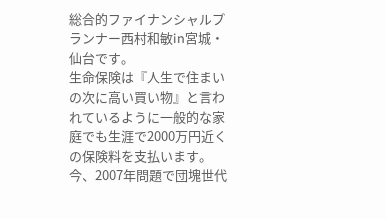総合的ファイナンシャルプランナー西村和敏in宮城・仙台です。
生命保険は『人生で住まいの次に高い買い物』と言われているように一般的な家庭でも生涯で2000万円近くの保険料を支払います。
今、2007年問題で団塊世代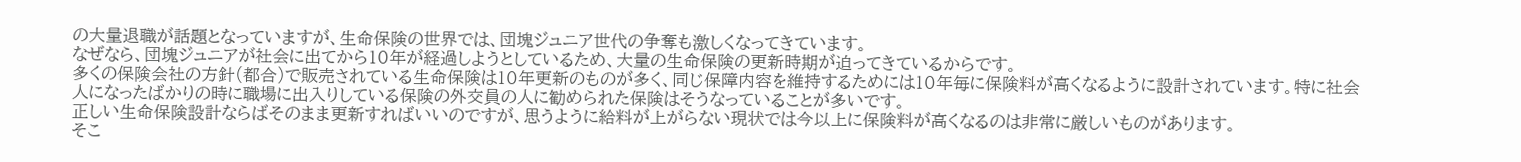の大量退職が話題となっていますが、生命保険の世界では、団塊ジュニア世代の争奪も激しくなってきています。
なぜなら、団塊ジュニアが社会に出てから10年が経過しようとしているため、大量の生命保険の更新時期が迫ってきているからです。
多くの保険会社の方針(都合)で販売されている生命保険は10年更新のものが多く、同じ保障内容を維持するためには10年毎に保険料が高くなるように設計されています。特に社会人になったばかりの時に職場に出入りしている保険の外交員の人に勧められた保険はそうなっていることが多いです。
正しい生命保険設計ならばそのまま更新すればいいのですが、思うように給料が上がらない現状では今以上に保険料が高くなるのは非常に厳しいものがあります。
そこ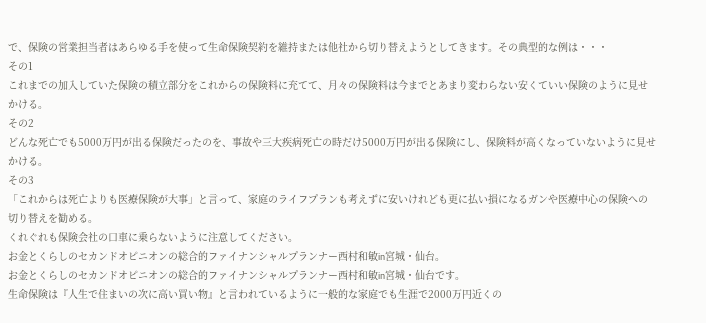で、保険の営業担当者はあらゆる手を使って生命保険契約を維持または他社から切り替えようとしてきます。その典型的な例は・・・
その1
これまでの加入していた保険の積立部分をこれからの保険料に充てて、月々の保険料は今までとあまり変わらない安くていい保険のように見せかける。
その2
どんな死亡でも5000万円が出る保険だったのを、事故や三大疾病死亡の時だけ5000万円が出る保険にし、保険料が高くなっていないように見せかける。
その3
「これからは死亡よりも医療保険が大事」と言って、家庭のライフプランも考えずに安いけれども更に払い損になるガンや医療中心の保険への切り替えを勧める。
くれぐれも保険会社の口車に乗らないように注意してください。
お金とくらしのセカンドオピニオンの総合的ファイナンシャルプランナー西村和敏in宮城・仙台。
お金とくらしのセカンドオピニオンの総合的ファイナンシャルプランナー西村和敏in宮城・仙台です。
生命保険は『人生で住まいの次に高い買い物』と言われているように一般的な家庭でも生涯で2000万円近くの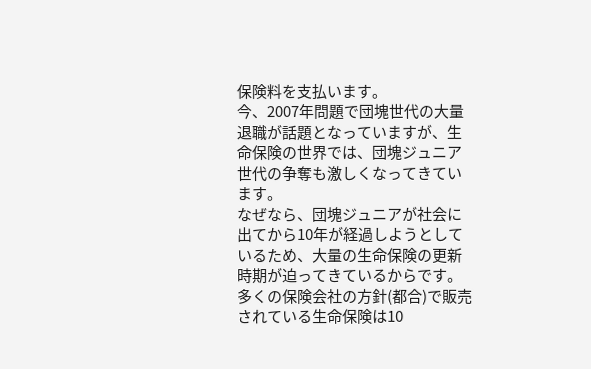保険料を支払います。
今、2007年問題で団塊世代の大量退職が話題となっていますが、生命保険の世界では、団塊ジュニア世代の争奪も激しくなってきています。
なぜなら、団塊ジュニアが社会に出てから10年が経過しようとしているため、大量の生命保険の更新時期が迫ってきているからです。
多くの保険会社の方針(都合)で販売されている生命保険は10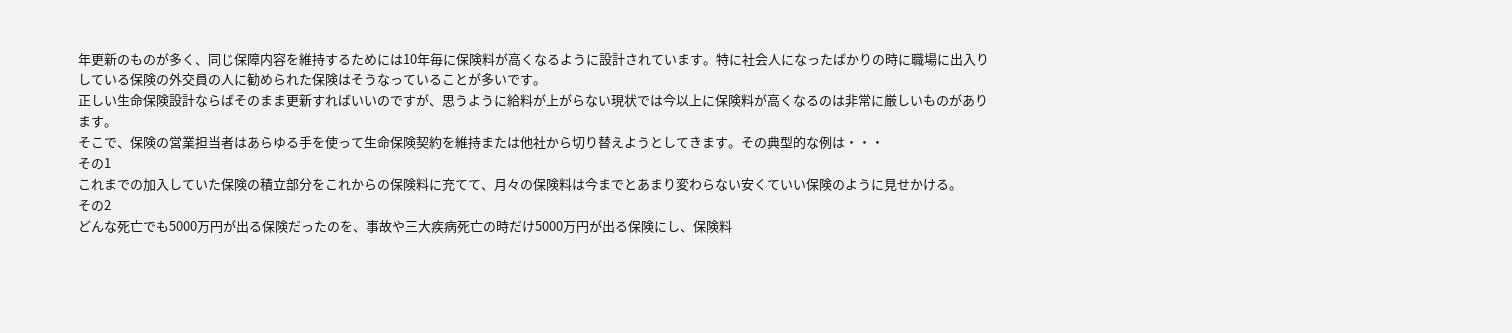年更新のものが多く、同じ保障内容を維持するためには10年毎に保険料が高くなるように設計されています。特に社会人になったばかりの時に職場に出入りしている保険の外交員の人に勧められた保険はそうなっていることが多いです。
正しい生命保険設計ならばそのまま更新すればいいのですが、思うように給料が上がらない現状では今以上に保険料が高くなるのは非常に厳しいものがあります。
そこで、保険の営業担当者はあらゆる手を使って生命保険契約を維持または他社から切り替えようとしてきます。その典型的な例は・・・
その1
これまでの加入していた保険の積立部分をこれからの保険料に充てて、月々の保険料は今までとあまり変わらない安くていい保険のように見せかける。
その2
どんな死亡でも5000万円が出る保険だったのを、事故や三大疾病死亡の時だけ5000万円が出る保険にし、保険料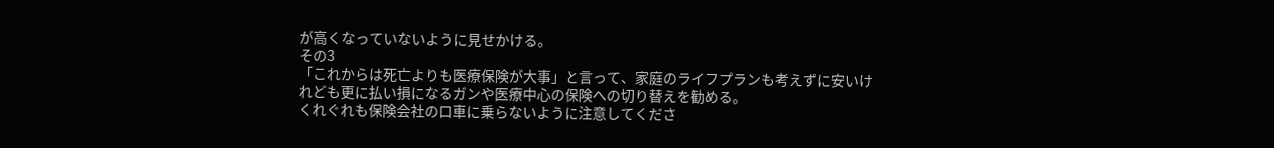が高くなっていないように見せかける。
その3
「これからは死亡よりも医療保険が大事」と言って、家庭のライフプランも考えずに安いけれども更に払い損になるガンや医療中心の保険への切り替えを勧める。
くれぐれも保険会社の口車に乗らないように注意してくださ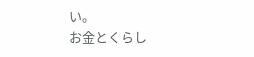い。
お金とくらし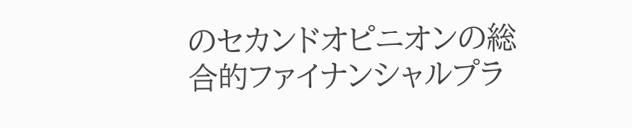のセカンドオピニオンの総合的ファイナンシャルプラ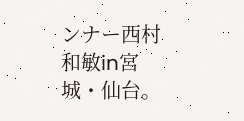ンナー西村和敏in宮城・仙台。